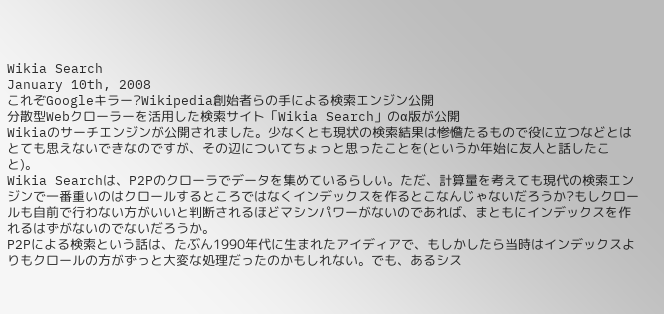Wikia Search
January 10th, 2008
これぞGoogleキラー?Wikipedia創始者らの手による検索エンジン公開
分散型Webクローラーを活用した検索サイト「Wikia Search」のα版が公開
Wikiaのサーチエンジンが公開されました。少なくとも現状の検索結果は惨憺たるもので役に立つなどとはとても思えないできなのですが、その辺についてちょっと思ったことを(というか年始に友人と話したこと)。
Wikia Searchは、P2Pのクローラでデータを集めているらしい。ただ、計算量を考えても現代の検索エンジンで一番重いのはクロールするところではなくインデックスを作るとこなんじゃないだろうか?もしクロールも自前で行わない方がいいと判断されるほどマシンパワーがないのであれば、まともにインデックスを作れるはずがないのでないだろうか。
P2Pによる検索という話は、たぶん1990年代に生まれたアイディアで、もしかしたら当時はインデックスよりもクロールの方がずっと大変な処理だったのかもしれない。でも、あるシス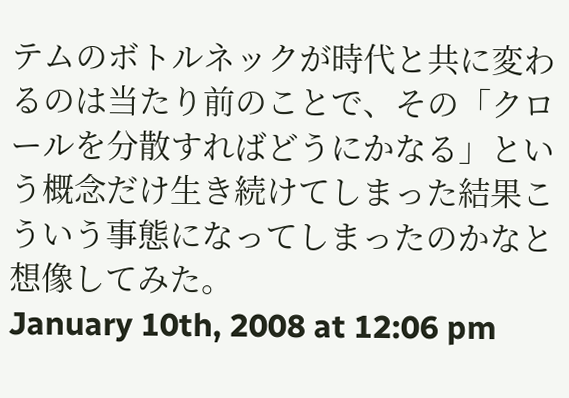テムのボトルネックが時代と共に変わるのは当たり前のことで、その「クロールを分散すればどうにかなる」という概念だけ生き続けてしまった結果こういう事態になってしまったのかなと想像してみた。
January 10th, 2008 at 12:06 pm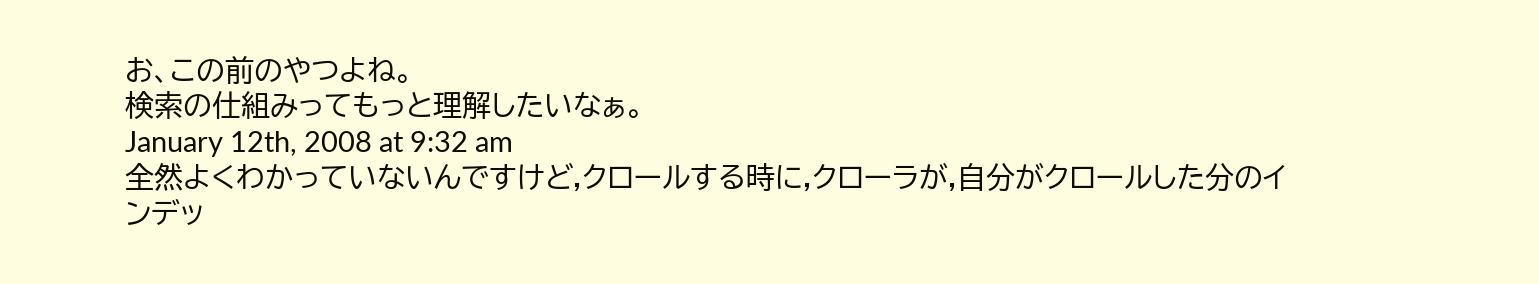お、この前のやつよね。
検索の仕組みってもっと理解したいなぁ。
January 12th, 2008 at 9:32 am
全然よくわかっていないんですけど,クロールする時に,クローラが,自分がクロールした分のインデッ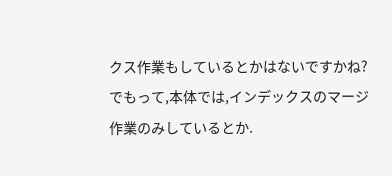クス作業もしているとかはないですかね?
でもって,本体では,インデックスのマージ作業のみしているとか.